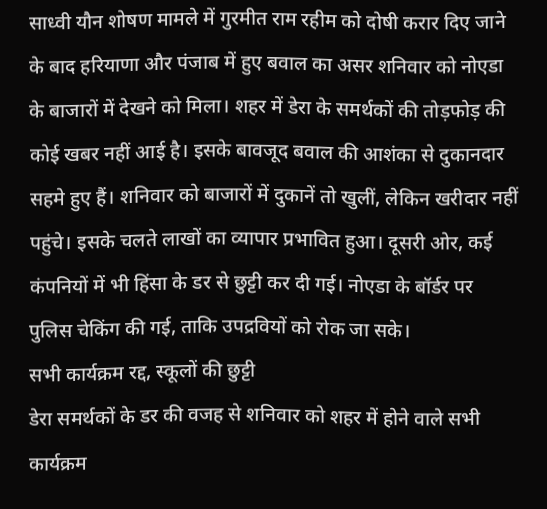साध्वी यौन शोषण मामले में गुरमीत राम रहीम को दोषी करार दिए जाने के बाद हरियाणा और पंजाब में हुए बवाल का असर शनिवार को नोएडा के बाजारों में देखने को मिला। शहर में डेरा के समर्थकों की तोड़फोड़ की कोई खबर नहीं आई है। इसके बावजूद बवाल की आशंका से दुकानदार सहमे हुए हैं। शनिवार को बाजारों में दुकानें तो खुलीं, लेकिन खरीदार नहीं पहुंचे। इसके चलते लाखों का व्यापार प्रभावित हुआ। दूसरी ओर, कई कंपनियों में भी हिंसा के डर से छुट्टी कर दी गई। नोएडा के बॉर्डर पर पुलिस चेकिंग की गई, ताकि उपद्रवियों को रोक जा सके।
सभी कार्यक्रम रद्द, स्कूलों की छुट्टी
डेरा समर्थकों के डर की वजह से शनिवार को शहर में होने वाले सभी कार्यक्रम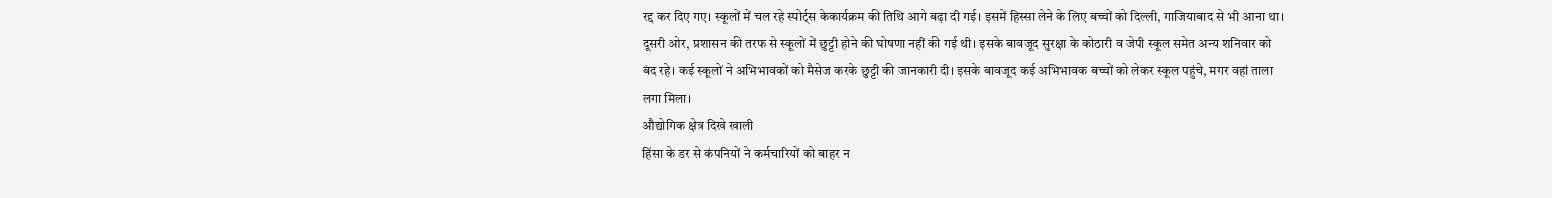रद्द कर दिए गए। स्कूलों में चल रहे स्पोर्ट्स केकार्यक्रम की तिथि आगे बढ़ा दी गई। इसमें हिस्सा लेने के लिए बच्चों को दिल्ली, गाजियाबाद से भी आना था। दूसरी ओर, प्रशासन की तरफ से स्कूलों में छुट्टी होने की घोषणा नहीं की गई थी। इसके बावजूद सुरक्षा के कोठारी व जेपी स्कूल समेत अन्य शनिवार को बंद रहे। कई स्कूलों ने अभिभावकों को मैसेज करके छुट्टी की जानकारी दी। इसके बावजूद कई अभिभावक बच्चों को लेकर स्कूल पहुंचे, मगर वहां ताला लगा मिला।
औद्योगिक क्षेत्र दिखे खाली
हिंसा के डर से कंपनियों ने कर्मचारियों को बाहर न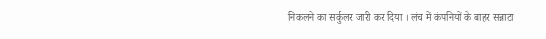निकलने का सर्कुलर जारी कर दिया । लंच में कंपनियों के बाहर सन्नाटा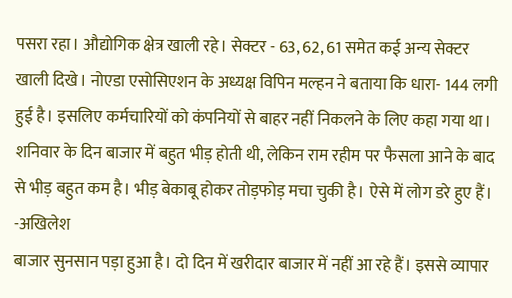पसरा रहा। औद्योगिक क्षेत्र खाली रहे। सेक्टर - 63, 62, 61 समेत कई अन्य सेक्टर खाली दिखे। नोएडा एसोसिएशन के अध्यक्ष विपिन मल्हन ने बताया कि धारा- 144 लगी हुई है। इसलिए कर्मचारियों को कंपनियों से बाहर नहीं निकलने के लिए कहा गया था।
शनिवार के दिन बाजार में बहुत भीड़ होती थी, लेकिन राम रहीम पर फैसला आने के बाद से भीड़ बहुत कम है। भीड़ बेकाबू होकर तोड़फोड़ मचा चुकी है। ऐसे में लोग डरे हुए हैं।
-अखिलेश
बाजार सुनसान पड़ा हुआ है। दो दिन में खरीदार बाजार में नहीं आ रहे हैं। इससे व्यापार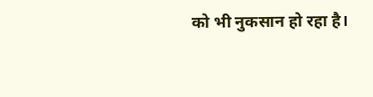को भी नुकसान हो रहा है।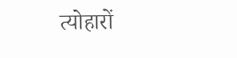त्योहारों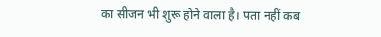का सीजन भी शुरू होने वाला है। पता नहीं कब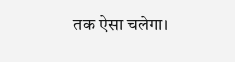तक ऐसा चलेगा।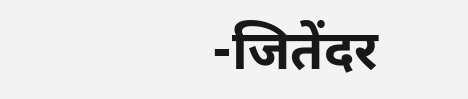-जितेंदर